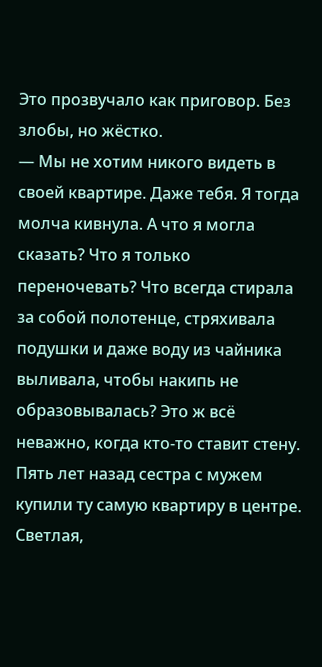Это прозвучало как приговор. Без злобы, но жёстко.
— Мы не хотим никого видеть в своей квартире. Даже тебя. Я тогда молча кивнула. А что я могла сказать? Что я только переночевать? Что всегда стирала за собой полотенце, стряхивала подушки и даже воду из чайника выливала, чтобы накипь не образовывалась? Это ж всё неважно, когда кто-то ставит стену. Пять лет назад сестра с мужем купили ту самую квартиру в центре. Светлая,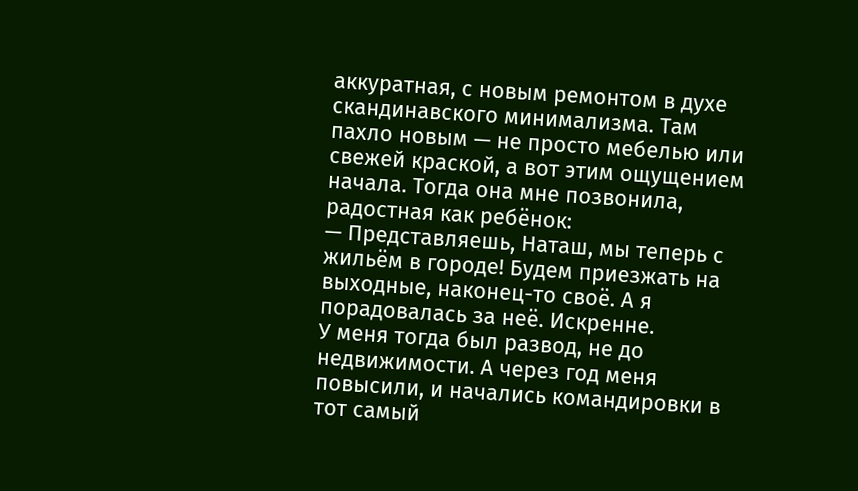аккуратная, с новым ремонтом в духе скандинавского минимализма. Там пахло новым — не просто мебелью или свежей краской, а вот этим ощущением начала. Тогда она мне позвонила, радостная как ребёнок:
— Представляешь, Наташ, мы теперь с жильём в городе! Будем приезжать на выходные, наконец-то своё. А я порадовалась за неё. Искренне.
У меня тогда был развод, не до недвижимости. А через год меня повысили, и начались командировки в тот самый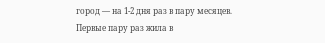город — на 1-2 дня раз в пару месяцев. Первые пару раз жила в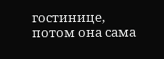гостинице, потом она сама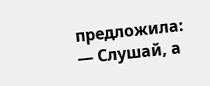предложила:
— Слушай, а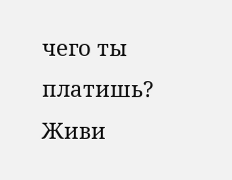чего ты платишь? Живи